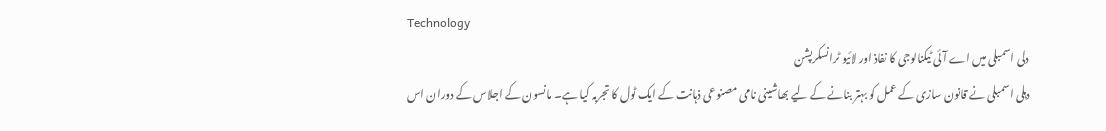Technology
دلی اسمبلی میں اے آئی ٹیکنالوجی کا نفاذ اور لائیو ٹرانسکرپشن
دہلی اسمبلی نے قانون سازی کے عمل کو بہتر بنانے کے لیے بھاشینی نامی مصنوعی ذہانت کے ایک ٹول کا تجربہ کیا ہے۔ مانسون کے اجلاس کے دوران اس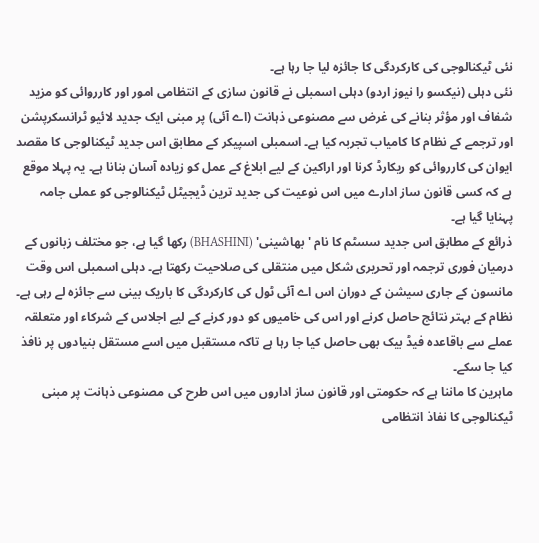نئی ٹیکنالوجی کی کارکردگی کا جائزہ لیا جا رہا ہے۔
نئی دہلی (نیکسو را نیوز اردو) دہلی اسمبلی نے قانون سازی کے انتظامی امور اور کارروائی کو مزید شفاف اور مؤثر بنانے کی غرض سے مصنوعی ذہانت (اے آئی) پر مبنی ایک جدید لائیو ٹرانسکرپشن اور ترجمے کے نظام کا کامیاب تجربہ کیا ہے۔ اسمبلی اسپیکر کے مطابق اس جدید ٹیکنالوجی کا مقصد ایوان کی کارروائی کو ریکارڈ کرنا اور اراکین کے لیے ابلاغ کے عمل کو زیادہ آسان بنانا ہے۔ یہ پہلا موقع ہے کہ کسی قانون ساز ادارے میں اس نوعیت کی جدید ترین ڈیجیٹل ٹیکنالوجی کو عملی جامہ پہنایا گیا ہے۔
ذرائع کے مطابق اس جدید سسٹم کا نام 'بھاشینی' (BHASHINI) رکھا گیا ہے، جو مختلف زبانوں کے درمیان فوری ترجمہ اور تحریری شکل میں منتقلی کی صلاحیت رکھتا ہے۔ دہلی اسمبلی اس وقت مانسون کے جاری سیشن کے دوران اس اے آئی ٹول کی کارکردگی کا باریک بینی سے جائزہ لے رہی ہے۔ نظام کے بہتر نتائج حاصل کرنے اور اس کی خامیوں کو دور کرنے کے لیے اجلاس کے شرکاء اور متعلقہ عملے سے باقاعدہ فیڈ بیک بھی حاصل کیا جا رہا ہے تاکہ مستقبل میں اسے مستقل بنیادوں پر نافذ کیا جا سکے۔
ماہرین کا ماننا ہے کہ حکومتی اور قانون ساز اداروں میں اس طرح کی مصنوعی ذہانت پر مبنی ٹیکنالوجی کا نفاذ انتظامی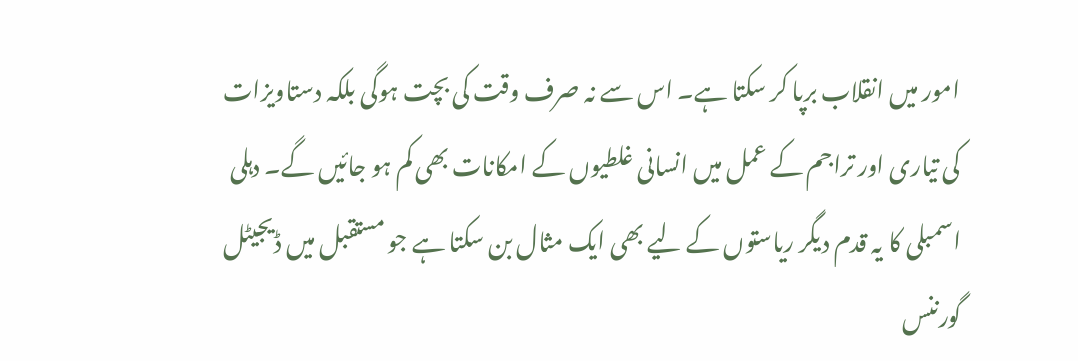امور میں انقلاب برپا کر سکتا ہے۔ اس سے نہ صرف وقت کی بچت ہوگی بلکہ دستاویزات کی تیاری اور تراجم کے عمل میں انسانی غلطیوں کے امکانات بھی کم ہو جائیں گے۔ دہلی اسمبلی کا یہ قدم دیگر ریاستوں کے لیے بھی ایک مثال بن سکتا ہے جو مستقبل میں ڈیجیٹل گورننس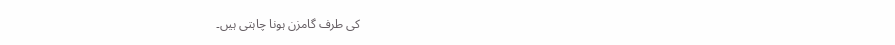کی طرف گامزن ہونا چاہتی ہیں۔